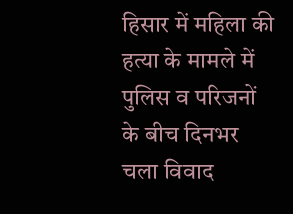हिसार में महिला की हत्या के मामले में पुलिस व परिजनों के बीच दिनभर चला विवाद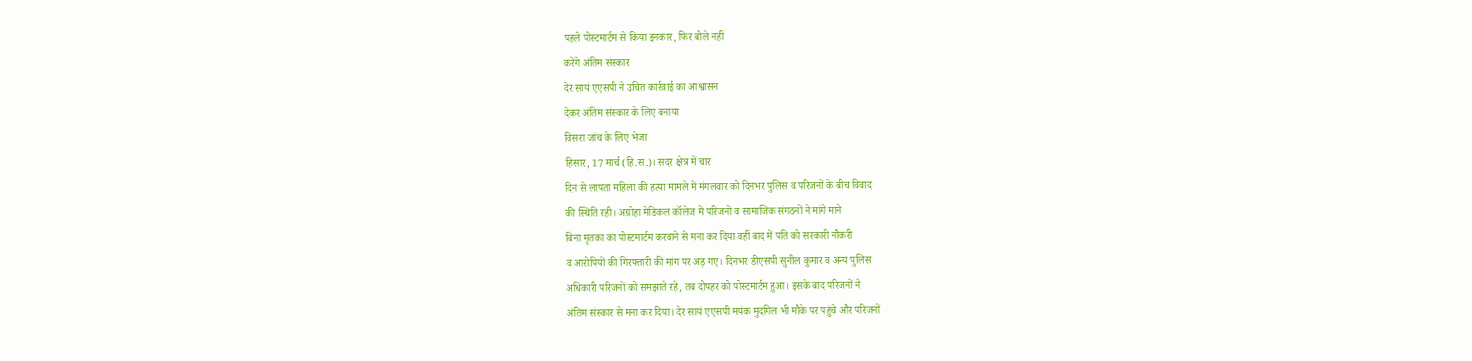पहले पोस्टमार्टम से किया इनकार, फिर बोले नहीं
करेंगे अंतिम संस्कार
देर सायं एएसपी ने उचित कार्रवाई का आश्वासन
देकर अंतिम संस्कार के लिए बनाया
विसरा जांच के लिए भेजा
हिसार, 17 मार्च (हि.स.)। सदर क्षेत्र में चार
दिन से लापता महिला की हत्या मामले में मंगलवार को दिनभर पुलिस व परिजनों के बीच विवाद
की स्थिति रही। अग्रोहा मेडिकल कॉलेज में परिजनों व सामाजिक संगठनों ने मांगे माने
बिना मृतका का पोस्टमार्टम करवाने से मना कर दिया वहीं बाद में पति को सरकारी नौकरी
व आरोपियों की गिरफ्तारी की मांग पर अड़ गए। दिनभर डीएसपी सुनील कुमार व अन्य पुलिस
अधिकारी परिजनों को समझाते रहे, तब दोपहर को पोस्टमार्टम हुआ। इसके बाद परिजनों ने
अंतिम संस्कार से मना कर दिया। देर सायं एएसपी मयंक मुदगिल भी मौके पर पहुंचे और परिजनों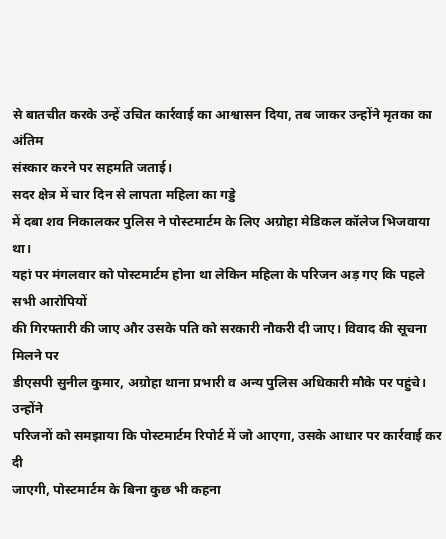से बातचीत करके उन्हें उचित कार्रवाई का आश्वासन दिया, तब जाकर उन्होंने मृतका का अंतिम
संस्कार करने पर सहमति जताई।
सदर क्षेत्र में चार दिन से लापता महिला का गड्डे
में दबा शव निकालकर पुलिस ने पोस्टमार्टम के लिए अग्रोहा मेडिकल कॉलेज भिजवाया था।
यहां पर मंगलवार को पोस्टमार्टम होना था लेकिन महिला के परिजन अड़ गए कि पहले सभी आरोपियों
की गिरफ्तारी की जाए और उसके पति को सरकारी नौकरी दी जाए। विवाद की सूचना मिलने पर
डीएसपी सुनील कुमार, अग्रोहा थाना प्रभारी व अन्य पुलिस अधिकारी मौके पर पहुंचे। उन्होंने
परिजनों को समझाया कि पोस्टमार्टम रिपोर्ट में जो आएगा, उसके आधार पर कार्रवाई कर दी
जाएगी, पोस्टमार्टम के बिना कुछ भी कहना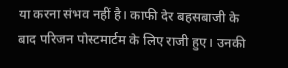या करना संभव नहीं है। काफी देर बहसबाजी के
बाद परिजन पोस्टमार्टम के लिए राजी हुए। उनकी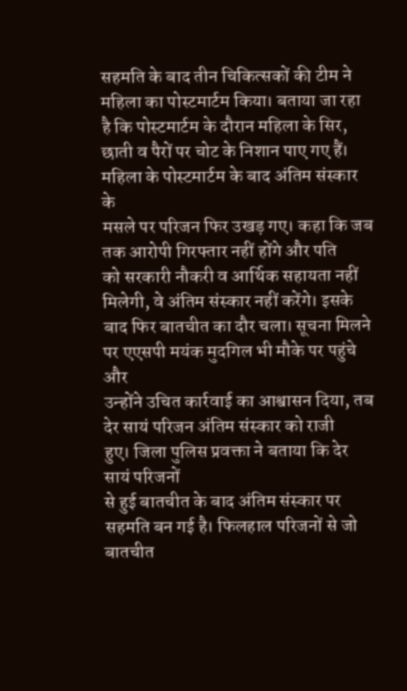सहमति के बाद तीन चिकित्सकों की टीम ने
महिला का पोस्टमार्टम किया। बताया जा रहा है कि पोस्टमार्टम के दौरान महिला के सिर,
छाती व पैरों पर चोट के निशान पाए गए हैं।
महिला के पोस्टमार्टम के बाद अंतिम संस्कार के
मसले पर परिजन फिर उखड़ गए। कहा कि जब तक आरोपी गिरफ्तार नहीं होंगे और पति
को सरकारी नौकरी व आर्थिक सहायता नहीं मिलेगी, वे अंतिम संस्कार नहीं करेंगे। इसके
बाद फिर बातचीत का दौर चला। सूचना मिलने पर एएसपी मयंक मुदगिल भी मौके पर पहुंचे और
उन्होंने उचित कार्रवाई का आश्वासन दिया, तब देर सायं परिजन अंतिम संस्कार को राजी
हुए। जिला पुलिस प्रवक्ता ने बताया कि देर सायं परिजनों
से हुई बातचीत के बाद अंतिम संस्कार पर सहमति बन गई है। फिलहाल परिजनों से जो बातचीत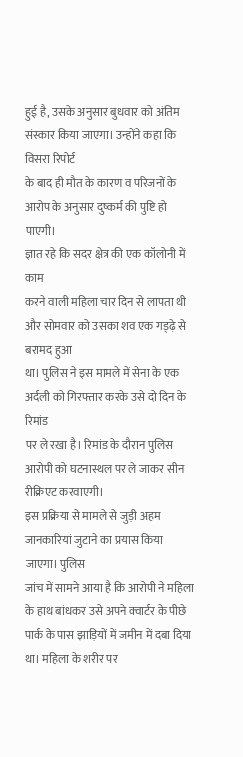हुई है, उसके अनुसार बुधवार को अंतिम संस्कार किया जाएगा। उन्होंने कहा कि विसरा रिपोर्ट
के बाद ही मौत के कारण व परिजनों के आरोप के अनुसार दुष्कर्म की पुष्टि हो पाएगी।
ज्ञात रहे कि सदर क्षेत्र की एक कॉलोनी में काम
करने वाली महिला चार दिन से लापता थी और सोमवार को उसका शव एक गड्ढ़े से बरामद हुआ
था। पुलिस ने इस मामले में सेना के एक अर्दली को गिरफ्तार करके उसे दो दिन के रिमांड
पर ले रखा है। रिमांड के दौरान पुलिस आरोपी को घटनास्थल पर ले जाकर सीन रीक्रिएट करवाएगी।
इस प्रक्रिया से मामले से जुड़ी अहम जानकारियां जुटाने का प्रयास किया जाएगा। पुलिस
जांच में सामने आया है कि आरोपी ने महिला के हाथ बांधकर उसे अपने क्वार्टर के पीछे
पार्क के पास झाड़ियों में जमीन में दबा दिया था। महिला के शरीर पर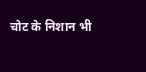चोट के निशान भी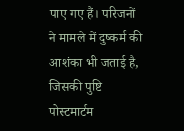पाए गए हैं। परिजनों ने मामले में दुष्कर्म की आशंका भी जताई है, जिसकी पुष्टि पोस्टमार्टम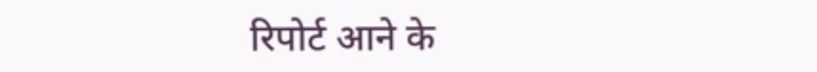रिपोर्ट आने के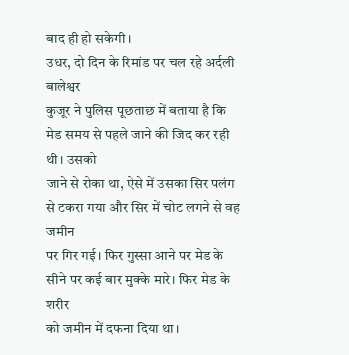बाद ही हो सकेगी।
उधर, दो दिन के रिमांड पर चल रहे अर्दली बालेश्वर
कुजूर ने पुलिस पूछताछ में बताया है कि मेड समय से पहले जाने की जिद कर रही थी। उसको
जाने से रोका था, ऐसे में उसका सिर पलंग से टकरा गया और सिर में चोट लगने से वह जमीन
पर गिर गई। फिर गुस्सा आने पर मेड के सीने पर कई बार मुक्के मारे। फिर मेड के शरीर
को जमीन में दफना दिया था।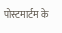पोस्टमार्टम के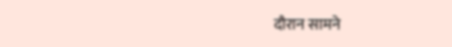दौरान सामने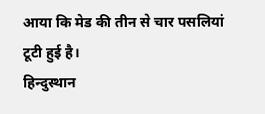आया कि मेड की तीन से चार पसलियां
टूटी हुई है।
हिन्दुस्थान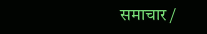समाचार /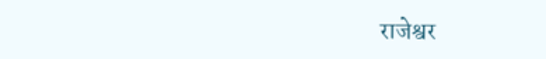राजेश्वर